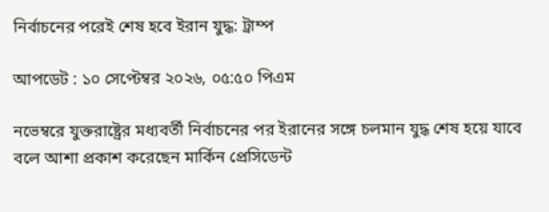নির্বাচনের পরেই শেষ হবে ইরান যুদ্ধ: ট্রাম্প

আপডেট : ১০ সেপ্টেম্বর ২০২৬, ০৫:৫০ পিএম

নভেম্বরে যুক্তরাষ্ট্রের মধ্যবর্তী নির্বাচনের পর ইরানের সঙ্গে চলমান যুদ্ধ শেষ হয়ে যাবে বলে আশা প্রকাশ করেছেন মার্কিন প্রেসিডেন্ট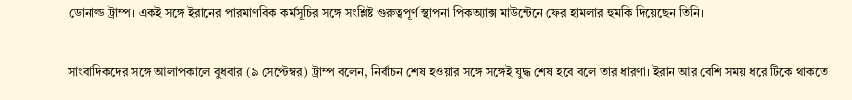ডোনাল্ড ট্রাম্প। একই সঙ্গে ইরানের পারমাণবিক কর্মসূচির সঙ্গে সংশ্লিষ্ট গুরুত্বপূর্ণ স্থাপনা পিকঅ্যাক্স মাউন্টেনে ফের হামলার হুমকি দিয়েছেন তিনি।

সাংবাদিকদের সঙ্গে আলাপকালে বুধবার (৯ সেপ্টেম্বর) ট্রাম্প বলেন, নির্বাচন শেষ হওয়ার সঙ্গে সঙ্গেই যুদ্ধ শেষ হবে বলে তার ধারণা। ইরান আর বেশি সময় ধরে টিকে থাকতে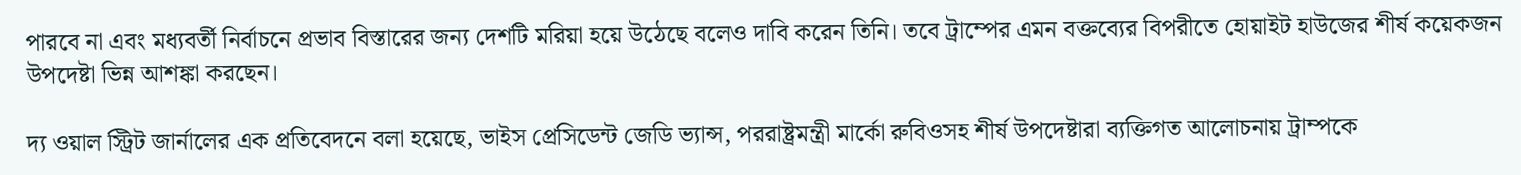পারবে না এবং মধ্যবর্তী নির্বাচনে প্রভাব বিস্তারের জন্য দেশটি মরিয়া হয়ে উঠেছে বলেও দাবি করেন তিনি। তবে ট্রাম্পের এমন বক্তব্যের বিপরীতে হোয়াইট হাউজের শীর্ষ কয়েকজন উপদেষ্টা ভিন্ন আশঙ্কা করছেন।

দ্য ওয়াল স্ট্রিট জার্নালের এক প্রতিবেদনে বলা হয়েছে, ভাইস প্রেসিডেন্ট জেডি ভ্যান্স, পররাষ্ট্রমন্ত্রী মার্কো রুবিওসহ শীর্ষ উপদেষ্টারা ব্যক্তিগত আলোচনায় ট্রাম্পকে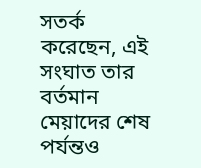সতর্ক করেছেন, এই সংঘাত তার বর্তমান মেয়াদের শেষ পর্যন্তও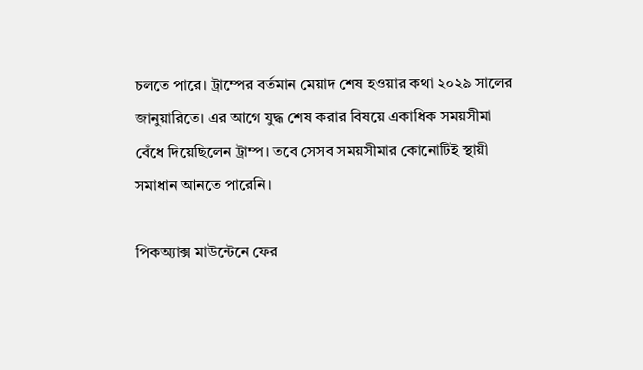চলতে পারে। ট্রাম্পের বর্তমান মেয়াদ শেষ হওয়ার কথা ২০২৯ সালের জানুয়ারিতে। এর আগে যুদ্ধ শেষ করার বিষয়ে একাধিক সময়সীমা বেঁধে দিয়েছিলেন ট্রাম্প। তবে সেসব সময়সীমার কোনোটিই স্থায়ী সমাধান আনতে পারেনি।

পিকঅ্যাক্স মাউন্টেনে ফের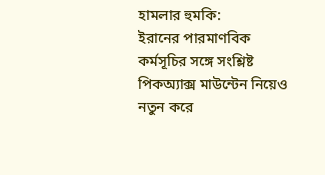হামলার হুমকি:
ইরানের পারমাণবিক কর্মসূচির সঙ্গে সংশ্লিষ্ট পিকঅ্যাক্স মাউন্টেন নিয়েও নতুন করে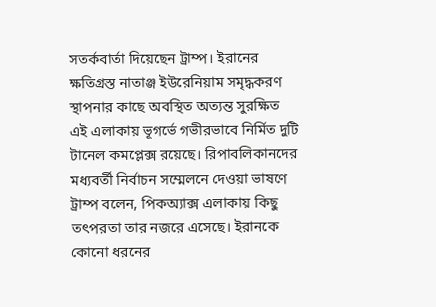সতর্কবার্তা দিয়েছেন ট্রাম্প। ইরানের ক্ষতিগ্রস্ত নাতাঞ্জ ইউরেনিয়াম সমৃদ্ধকরণ স্থাপনার কাছে অবস্থিত অত্যন্ত সুরক্ষিত এই এলাকায় ভূগর্ভে গভীরভাবে নির্মিত দুটি টানেল কমপ্লেক্স রয়েছে। রিপাবলিকানদের মধ্যবর্তী নির্বাচন সম্মেলনে দেওয়া ভাষণে ট্রাম্প বলেন, পিকঅ্যাক্স এলাকায় কিছু তৎপরতা তার নজরে এসেছে। ইরানকে কোনো ধরনের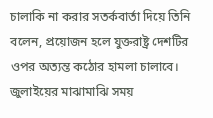চালাকি না করার সতর্কবার্তা দিয়ে তিনি বলেন, প্রয়োজন হলে যুক্তরাষ্ট্র দেশটির ওপর অত্যন্ত কঠোর হামলা চালাবে। জুলাইয়ের মাঝামাঝি সময়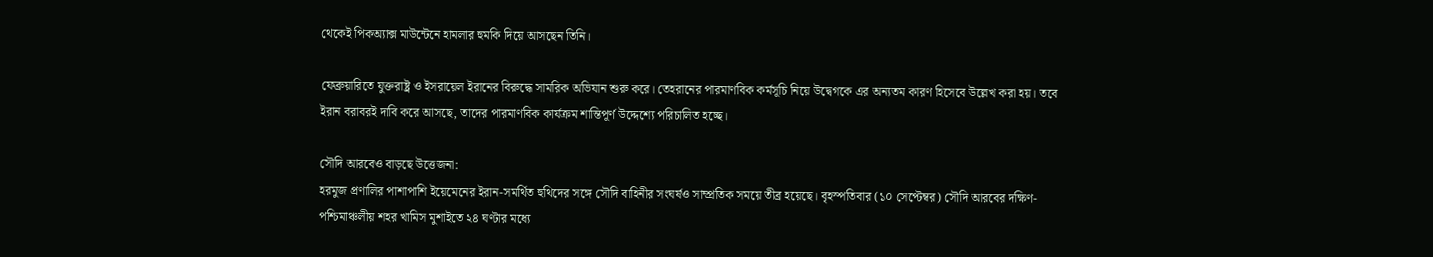থেকেই পিকঅ্যাক্স মাউন্টেনে হামলার হুমকি দিয়ে আসছেন তিনি।

ফেব্রুয়ারিতে যুক্তরাষ্ট্র ও ইসরায়েল ইরানের বিরুদ্ধে সামরিক অভিযান শুরু করে। তেহরানের পারমাণবিক কর্মসূচি নিয়ে উদ্বেগকে এর অন্যতম কারণ হিসেবে উল্লেখ করা হয়। তবে ইরান বরাবরই দাবি করে আসছে, তাদের পারমাণবিক কার্যক্রম শান্তিপূর্ণ উদ্দেশ্যে পরিচালিত হচ্ছে।

সৌদি আরবেও বাড়ছে উত্তেজনা:
হরমুজ প্রণালির পাশাপাশি ইয়েমেনের ইরান-সমর্থিত হুথিদের সঙ্গে সৌদি বাহিনীর সংঘর্ষও সাম্প্রতিক সময়ে তীব্র হয়েছে। বৃহস্পতিবার (১০ সেপ্টেম্বর) সৌদি আরবের দক্ষিণ-পশ্চিমাঞ্চলীয় শহর খামিস মুশাইতে ২৪ ঘণ্টার মধ্যে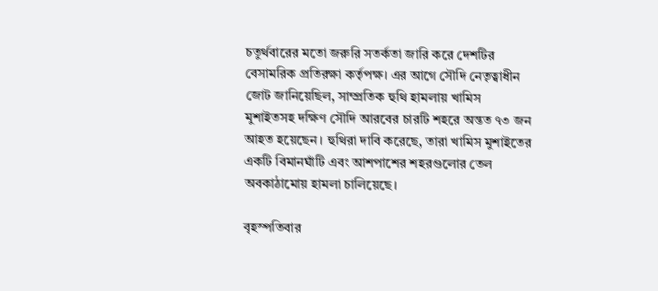চতুর্থবারের মতো জরুরি সতর্কতা জারি করে দেশটির বেসামরিক প্রতিরক্ষা কর্তৃপক্ষ। এর আগে সৌদি নেতৃত্বাধীন জোট জানিয়েছিল, সাম্প্রতিক হুথি হামলায় খামিস মুশাইতসহ দক্ষিণ সৌদি আরবের চারটি শহরে অন্তত ৭৩ জন আহত হয়েছেন। হুথিরা দাবি করেছে, তারা খামিস মুশাইতের একটি বিমানঘাঁটি এবং আশপাশের শহরগুলোর তেল অবকাঠামোয় হামলা চালিয়েছে।

বৃহস্পতিবার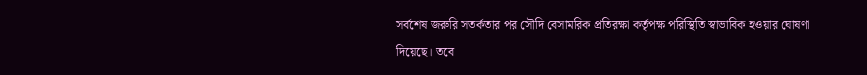সর্বশেষ জরুরি সতর্কতার পর সৌদি বেসামরিক প্রতিরক্ষা কর্তৃপক্ষ পরিস্থিতি স্বাভাবিক হওয়ার ঘোষণা দিয়েছে। তবে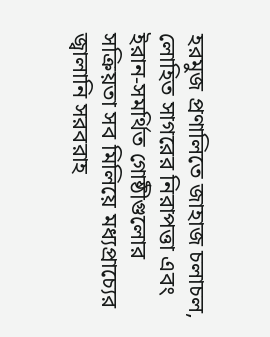হরমুজ প্রণালিতে জাহাজ চলাচল, লোহিত সাগরের নিরাপত্তা এবং ইরান-সমর্থিত গোষ্ঠীগুলোর সক্রিয়তা সব মিলিয়ে মধ্যপ্রাচ্যের জ্বালানি সরবরাহ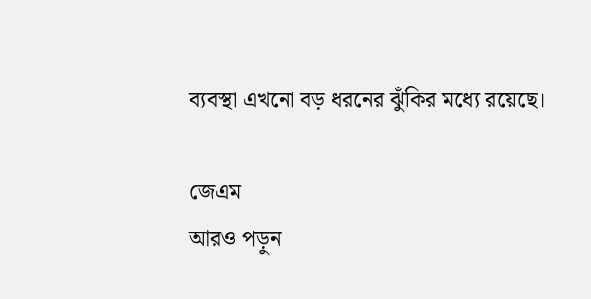ব্যবস্থা এখনো বড় ধরনের ঝুঁকির মধ্যে রয়েছে।

জেএম
আরও পড়ুন